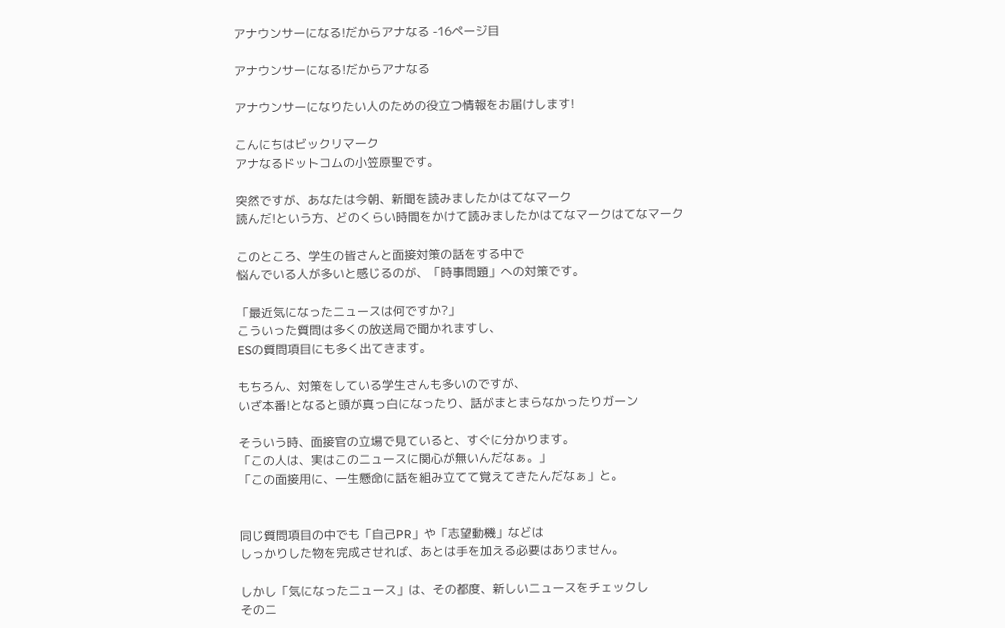アナウンサーになる!だからアナなる -16ページ目

アナウンサーになる!だからアナなる

アナウンサーになりたい人のための役立つ情報をお届けします!

こんにちはビックリマーク
アナなるドットコムの小笠原聖です。

突然ですが、あなたは今朝、新聞を読みましたかはてなマーク
読んだ!という方、どのくらい時間をかけて読みましたかはてなマークはてなマーク

このところ、学生の皆さんと面接対策の話をする中で
悩んでいる人が多いと感じるのが、「時事問題」への対策です。

「最近気になったニュースは何ですか?」
こういった質問は多くの放送局で聞かれますし、
ESの質問項目にも多く出てきます。

もちろん、対策をしている学生さんも多いのですが、
いざ本番!となると頭が真っ白になったり、話がまとまらなかったりガーン

そういう時、面接官の立場で見ていると、すぐに分かります。
「この人は、実はこのニュースに関心が無いんだなぁ。」
「この面接用に、一生懸命に話を組み立てて覚えてきたんだなぁ」と。


同じ質問項目の中でも「自己PR」や「志望動機」などは
しっかりした物を完成させれば、あとは手を加える必要はありません。

しかし「気になったニュース」は、その都度、新しいニュースをチェックし
そのニ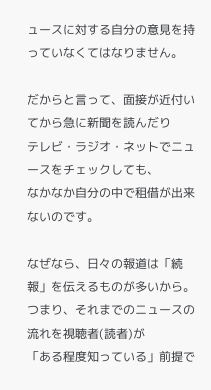ュースに対する自分の意見を持っていなくてはなりません。

だからと言って、面接が近付いてから急に新聞を読んだり
テレビ・ラジオ・ネットでニュースをチェックしても、
なかなか自分の中で租借が出来ないのです。

なぜなら、日々の報道は「続報」を伝えるものが多いから。
つまり、それまでのニュースの流れを視聴者(読者)が
「ある程度知っている」前提で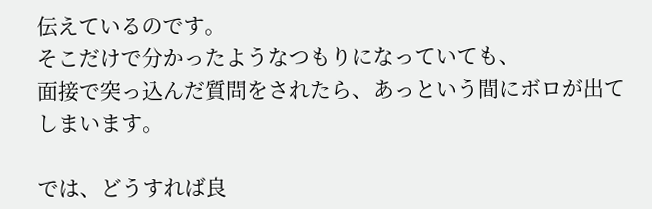伝えているのです。
そこだけで分かったようなつもりになっていても、
面接で突っ込んだ質問をされたら、あっという間にボロが出てしまいます。

では、どうすれば良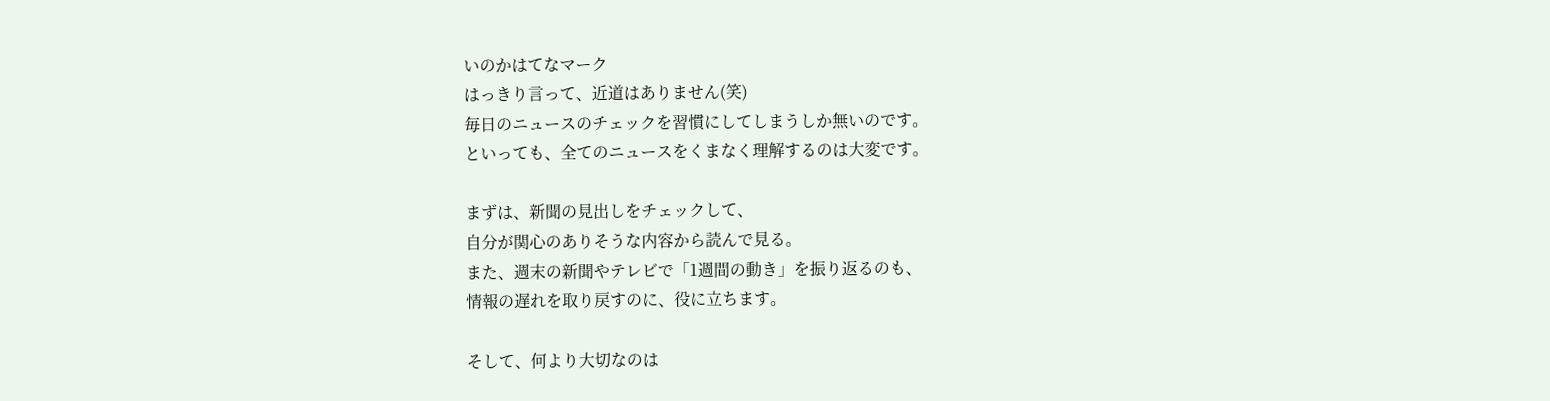いのかはてなマーク
はっきり言って、近道はありません(笑)
毎日のニュースのチェックを習慣にしてしまうしか無いのです。
といっても、全てのニュースをくまなく理解するのは大変です。

まずは、新聞の見出しをチェックして、
自分が関心のありそうな内容から読んで見る。
また、週末の新聞やテレビで「1週間の動き」を振り返るのも、
情報の遅れを取り戻すのに、役に立ちます。

そして、何より大切なのは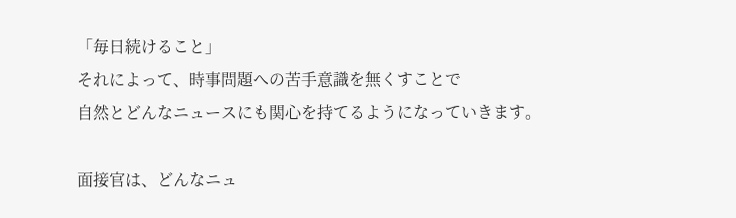「毎日続けること」
それによって、時事問題への苦手意識を無くすことで
自然とどんなニュースにも関心を持てるようになっていきます。

面接官は、どんなニュ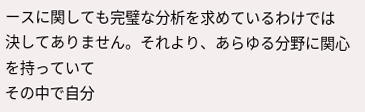ースに関しても完璧な分析を求めているわけでは
決してありません。それより、あらゆる分野に関心を持っていて
その中で自分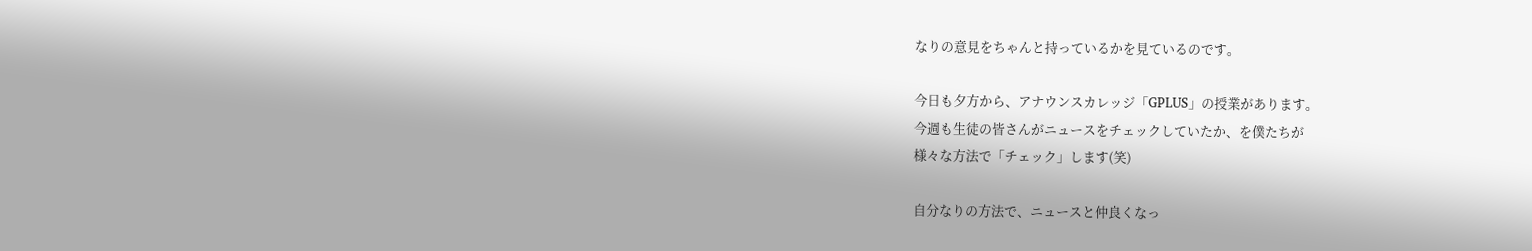なりの意見をちゃんと持っているかを見ているのです。

今日も夕方から、アナウンスカレッジ「GPLUS」の授業があります。
今週も生徒の皆さんがニュースをチェックしていたか、を僕たちが
様々な方法で「チェック」します(笑)

自分なりの方法で、ニュースと仲良くなっ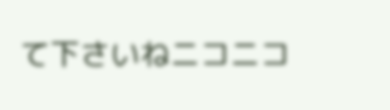て下さいねニコニコ